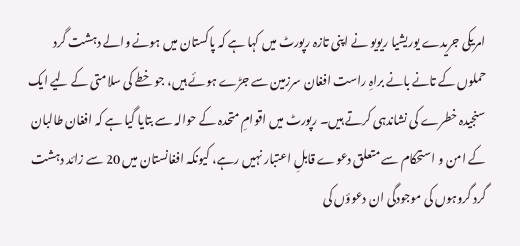امریکی جریدے یوریشیا ریویو نے اپنی تازہ رپورٹ میں کہا ہے کہ پاکستان میں ہونے والے دہشت گرد حملوں کے تانے بانے براہِ راست افغان سرزمین سے جڑے ہوئے ہیں، جو خطے کی سلامتی کے لیے ایک سنجیدہ خطرے کی نشاندہی کرتے ہیں۔ رپورٹ میں اقوامِ متحدہ کے حوالہ سے بتایا گیا ہے کہ افغان طالبان کے امن و استحکام سے متعلق دعوے قابلِ اعتبار نہیں رہے، کیونکہ افغانستان میں 20 سے زائد دہشت گرد گروہوں کی موجودگی ان دعوؤں کی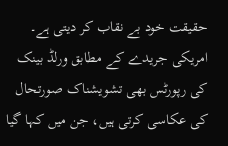حقیقت خود بے نقاب کر دیتی ہے۔ امریکی جریدے کے مطابق ورلڈ بینک کی رپورٹس بھی تشویشناک صورتحال کی عکاسی کرتی ہیں، جن میں کہا گیا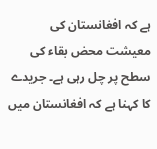ہے کہ افغانستان کی معیشت محض بقاء کی سطح پر چل رہی ہے۔ جریدے کا کہنا ہے کہ افغانستان میں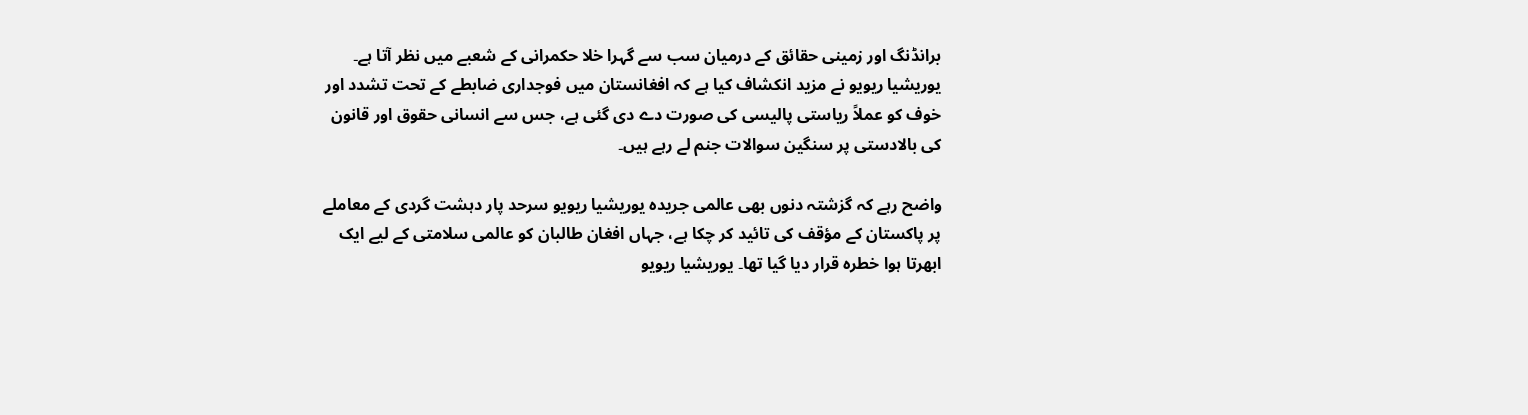برانڈنگ اور زمینی حقائق کے درمیان سب سے گہرا خلا حکمرانی کے شعبے میں نظر آتا ہے۔ یوریشیا ریویو نے مزید انکشاف کیا ہے کہ افغانستان میں فوجداری ضابطے کے تحت تشدد اور خوف کو عملاً ریاستی پالیسی کی صورت دے دی گئی ہے، جس سے انسانی حقوق اور قانون کی بالادستی پر سنگین سوالات جنم لے رہے ہیں۔

واضح رہے کہ گزشتہ دنوں بھی عالمی جریدہ یوریشیا ریویو سرحد پار دہشت گردی کے معاملے پر پاکستان کے مؤقف کی تائید کر چکا ہے، جہاں افغان طالبان کو عالمی سلامتی کے لیے ایک ابھرتا ہوا خطرہ قرار دیا گیا تھا۔ یوریشیا ریویو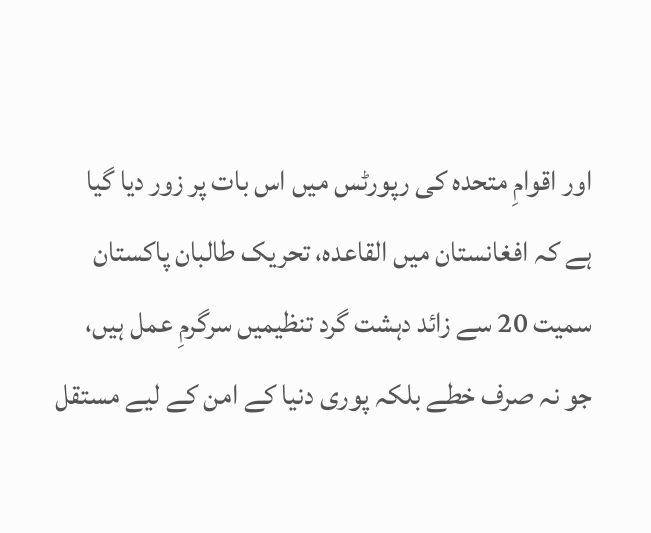اور اقوامِ متحدہ کی رپورٹس میں اس بات پر زور دیا گیا ہے کہ افغانستان میں القاعدہ، تحریک طالبان پاکستان سمیت 20 سے زائد دہشت گرد تنظیمیں سرگرمِ عمل ہیں، جو نہ صرف خطے بلکہ پوری دنیا کے امن کے لیے مستقل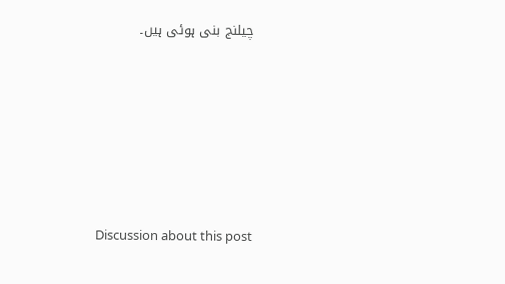چیلنج بنی ہوئی ہیں۔







Discussion about this post